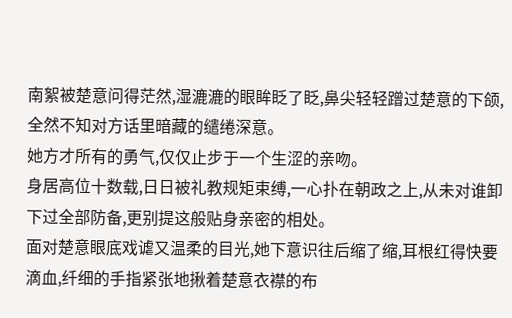南絮被楚意问得茫然,湿漉漉的眼眸眨了眨,鼻尖轻轻蹭过楚意的下颌,全然不知对方话里暗藏的缱绻深意。
她方才所有的勇气,仅仅止步于一个生涩的亲吻。
身居高位十数载,日日被礼教规矩束缚,一心扑在朝政之上,从未对谁卸下过全部防备,更别提这般贴身亲密的相处。
面对楚意眼底戏谑又温柔的目光,她下意识往后缩了缩,耳根红得快要滴血,纤细的手指紧张地揪着楚意衣襟的布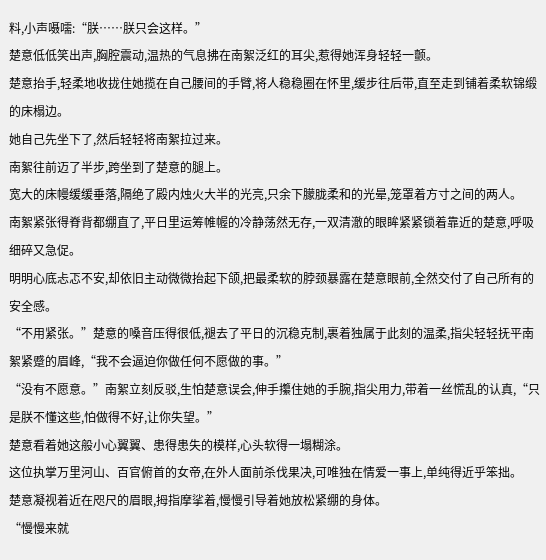料,小声嗫嚅:“朕……朕只会这样。”
楚意低低笑出声,胸腔震动,温热的气息拂在南絮泛红的耳尖,惹得她浑身轻轻一颤。
楚意抬手,轻柔地收拢住她揽在自己腰间的手臂,将人稳稳圈在怀里,缓步往后带,直至走到铺着柔软锦缎的床榻边。
她自己先坐下了,然后轻轻将南絮拉过来。
南絮往前迈了半步,跨坐到了楚意的腿上。
宽大的床幔缓缓垂落,隔绝了殿内烛火大半的光亮,只余下朦胧柔和的光晕,笼罩着方寸之间的两人。
南絮紧张得脊背都绷直了,平日里运筹帷幄的冷静荡然无存,一双清澈的眼眸紧紧锁着靠近的楚意,呼吸细碎又急促。
明明心底忐忑不安,却依旧主动微微抬起下颌,把最柔软的脖颈暴露在楚意眼前,全然交付了自己所有的安全感。
“不用紧张。”楚意的嗓音压得很低,褪去了平日的沉稳克制,裹着独属于此刻的温柔,指尖轻轻抚平南絮紧蹙的眉峰,“我不会逼迫你做任何不愿做的事。”
“没有不愿意。”南絮立刻反驳,生怕楚意误会,伸手攥住她的手腕,指尖用力,带着一丝慌乱的认真,“只是朕不懂这些,怕做得不好,让你失望。”
楚意看着她这般小心翼翼、患得患失的模样,心头软得一塌糊涂。
这位执掌万里河山、百官俯首的女帝,在外人面前杀伐果决,可唯独在情爱一事上,单纯得近乎笨拙。
楚意凝视着近在咫尺的眉眼,拇指摩挲着,慢慢引导着她放松紧绷的身体。
“慢慢来就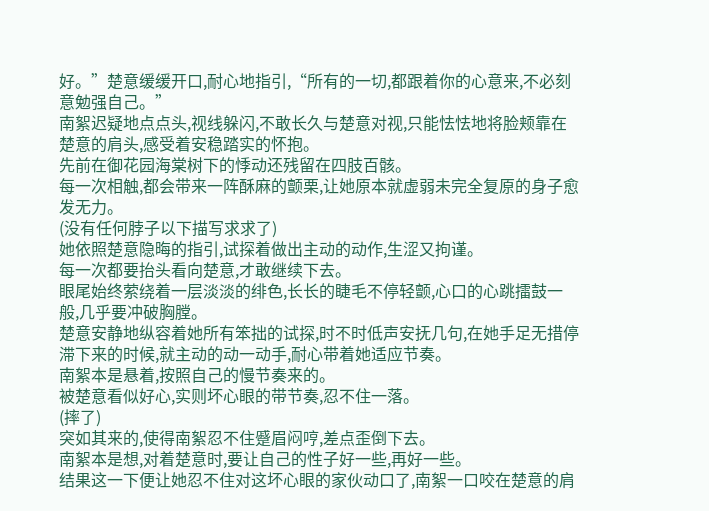好。”楚意缓缓开口,耐心地指引,“所有的一切,都跟着你的心意来,不必刻意勉强自己。”
南絮迟疑地点点头,视线躲闪,不敢长久与楚意对视,只能怯怯地将脸颊靠在楚意的肩头,感受着安稳踏实的怀抱。
先前在御花园海棠树下的悸动还残留在四肢百骸。
每一次相触,都会带来一阵酥麻的颤栗,让她原本就虚弱未完全复原的身子愈发无力。
(没有任何脖子以下描写求求了)
她依照楚意隐晦的指引,试探着做出主动的动作,生涩又拘谨。
每一次都要抬头看向楚意,才敢继续下去。
眼尾始终萦绕着一层淡淡的绯色,长长的睫毛不停轻颤,心口的心跳擂鼓一般,几乎要冲破胸膛。
楚意安静地纵容着她所有笨拙的试探,时不时低声安抚几句,在她手足无措停滞下来的时候,就主动的动一动手,耐心带着她适应节奏。
南絮本是悬着,按照自己的慢节奏来的。
被楚意看似好心,实则坏心眼的带节奏,忍不住一落。
(摔了)
突如其来的,使得南絮忍不住蹙眉闷哼,差点歪倒下去。
南絮本是想,对着楚意时,要让自己的性子好一些,再好一些。
结果这一下便让她忍不住对这坏心眼的家伙动口了,南絮一口咬在楚意的肩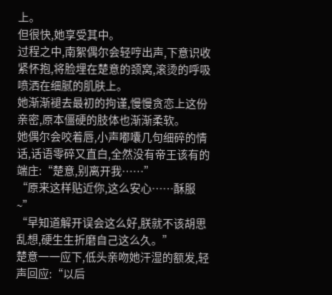上。
但很快,她享受其中。
过程之中,南絮偶尔会轻哼出声,下意识收紧怀抱,将脸埋在楚意的颈窝,滚烫的呼吸喷洒在细腻的肌肤上。
她渐渐褪去最初的拘谨,慢慢贪恋上这份亲密,原本僵硬的肢体也渐渐柔软。
她偶尔会咬着唇,小声嘟囔几句细碎的情话,话语零碎又直白,全然没有帝王该有的端庄:“楚意,别离开我……”
“原来这样贴近你,这么安心……酥服~”
“早知道解开误会这么好,朕就不该胡思乱想,硬生生折磨自己这么久。”
楚意一一应下,低头亲吻她汗湿的额发,轻声回应:“以后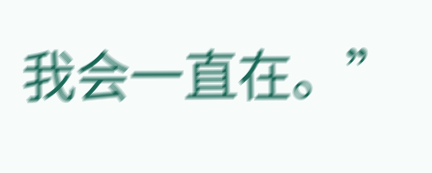我会一直在。”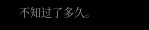不知过了多久。